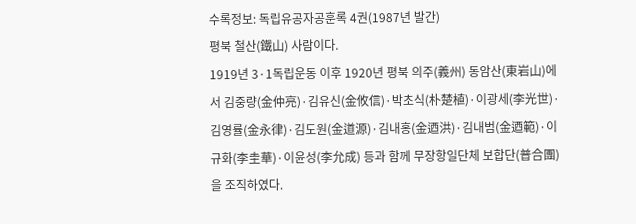수록정보: 독립유공자공훈록 4권(1987년 발간)
평북 철산(鐵山) 사람이다.
1919년 3·1독립운동 이후 1920년 평북 의주(義州) 동암산(東岩山)에서 김중량(金仲亮)·김유신(金攸信)·박초식(朴楚植)·이광세(李光世)·김영률(金永律)·김도원(金道源)·김내홍(金迺洪)·김내범(金迺範)·이규화(李圭華)·이윤성(李允成) 등과 함께 무장항일단체 보합단(普合團)을 조직하였다.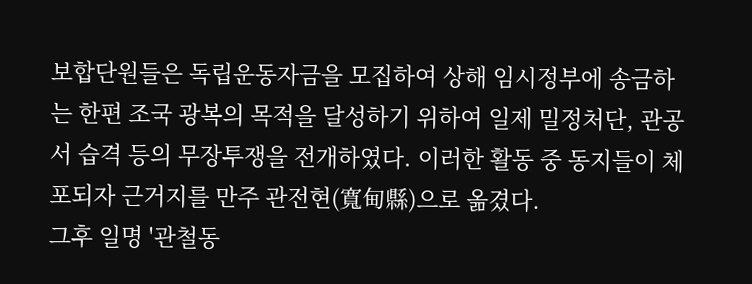보합단원들은 독립운동자금을 모집하여 상해 임시정부에 송금하는 한편 조국 광복의 목적을 달성하기 위하여 일제 밀정처단, 관공서 습격 등의 무장투쟁을 전개하였다. 이러한 활동 중 동지들이 체포되자 근거지를 만주 관전현(寬甸縣)으로 옮겼다.
그후 일명 '관철동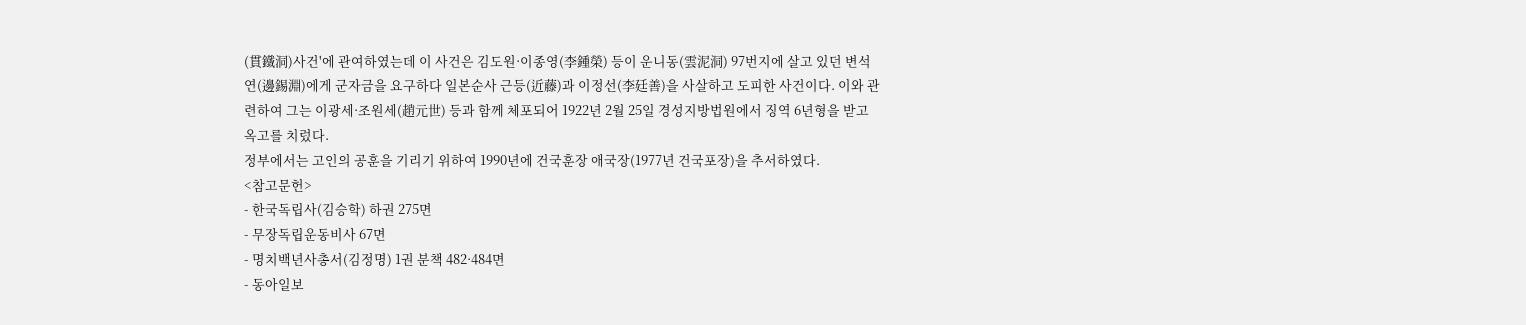(貫鐵洞)사건'에 관여하였는데 이 사건은 김도원·이종영(李鍾榮) 등이 운니동(雲泥洞) 97번지에 살고 있던 변석연(邊錫淵)에게 군자금을 요구하다 일본순사 근등(近藤)과 이정선(李廷善)을 사살하고 도피한 사건이다. 이와 관련하여 그는 이광세·조원세(趙元世) 등과 함께 체포되어 1922년 2월 25일 경성지방법원에서 징역 6년형을 받고 옥고를 치렀다.
정부에서는 고인의 공훈을 기리기 위하여 1990년에 건국훈장 애국장(1977년 건국포장)을 추서하였다.
<참고문헌>
- 한국독립사(김승학) 하권 275면
- 무장독립운동비사 67면
- 명치백년사총서(김정명) 1권 분책 482·484면
- 동아일보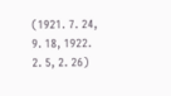(1921. 7. 24, 9. 18, 1922. 2. 5, 2. 26)